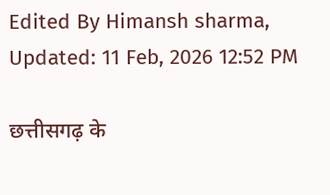Edited By Himansh sharma, Updated: 11 Feb, 2026 12:52 PM

छत्तीसगढ़ के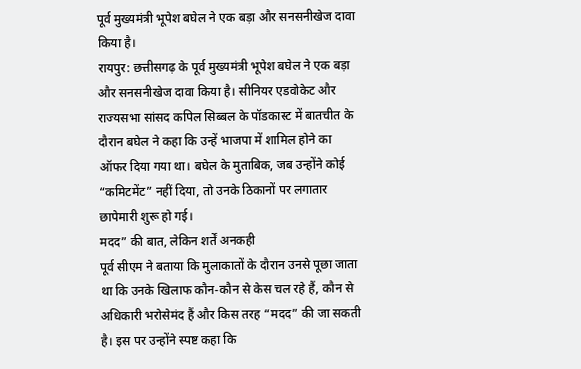पूर्व मुख्यमंत्री भूपेश बघेल ने एक बड़ा और सनसनीखेज दावा किया है।
रायपुर: छत्तीसगढ़ के पूर्व मुख्यमंत्री भूपेश बघेल ने एक बड़ा और सनसनीखेज दावा किया है। सीनियर एडवोकेट और राज्यसभा सांसद कपिल सिब्बल के पॉडकास्ट में बातचीत के दौरान बघेल ने कहा कि उन्हें भाजपा में शामिल होने का ऑफर दिया गया था। बघेल के मुताबिक, जब उन्होंने कोई “कमिटमेंट” नहीं दिया, तो उनके ठिकानों पर लगातार छापेमारी शुरू हो गई।
मदद” की बात, लेकिन शर्तें अनकही
पूर्व सीएम ने बताया कि मुलाकातों के दौरान उनसे पूछा जाता था कि उनके खिलाफ कौन-कौन से केस चल रहे हैं, कौन से अधिकारी भरोसेमंद हैं और किस तरह “मदद” की जा सकती है। इस पर उन्होंने स्पष्ट कहा कि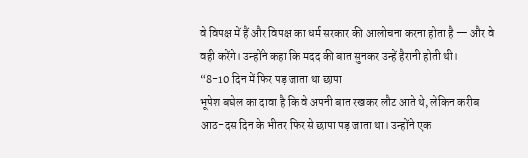वे विपक्ष में हैं और विपक्ष का धर्म सरकार की आलोचना करना होता है — और वे वही करेंगे। उन्होंने कहा कि मदद की बात सुनकर उन्हें हैरानी होती थी।
“8-10 दिन में फिर पड़ जाता था छापा
भूपेश बघेल का दावा है कि वे अपनी बात रखकर लौट आते थे, लेकिन करीब आठ-दस दिन के भीतर फिर से छापा पड़ जाता था। उन्होंने एक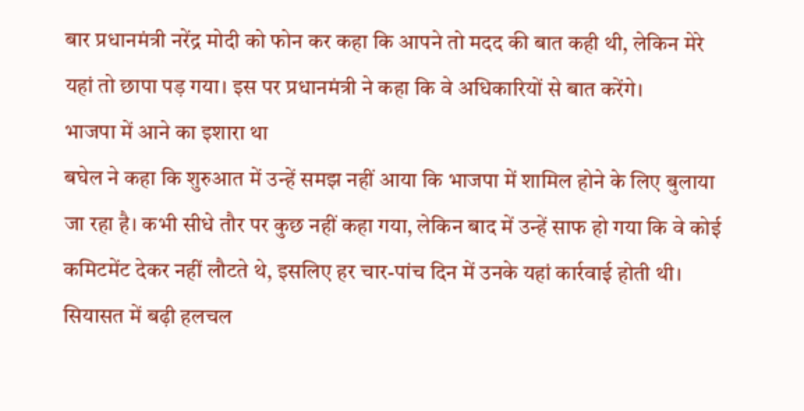बार प्रधानमंत्री नरेंद्र मोदी को फोन कर कहा कि आपने तो मदद की बात कही थी, लेकिन मेरे यहां तो छापा पड़ गया। इस पर प्रधानमंत्री ने कहा कि वे अधिकारियों से बात करेंगे।
भाजपा में आने का इशारा था
बघेल ने कहा कि शुरुआत में उन्हें समझ नहीं आया कि भाजपा में शामिल होने के लिए बुलाया जा रहा है। कभी सीधे तौर पर कुछ नहीं कहा गया, लेकिन बाद में उन्हें साफ हो गया कि वे कोई कमिटमेंट देकर नहीं लौटते थे, इसलिए हर चार-पांच दिन में उनके यहां कार्रवाई होती थी।
सियासत में बढ़ी हलचल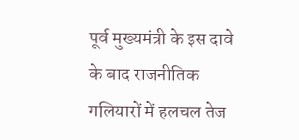पूर्व मुख्यमंत्री के इस दावे के बाद राजनीतिक गलियारों में हलचल तेज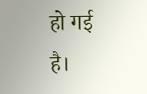हो गई है।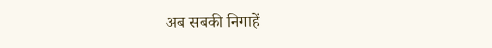अब सबकी निगाहें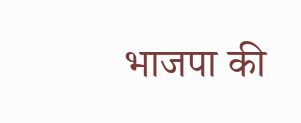भाजपा की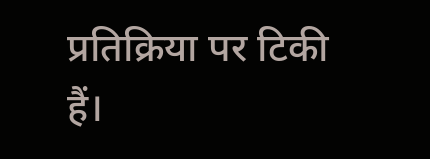प्रतिक्रिया पर टिकी हैं।